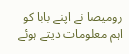رومیصا نے اپنے بابا کو اہم معلومات دیتے ہوئے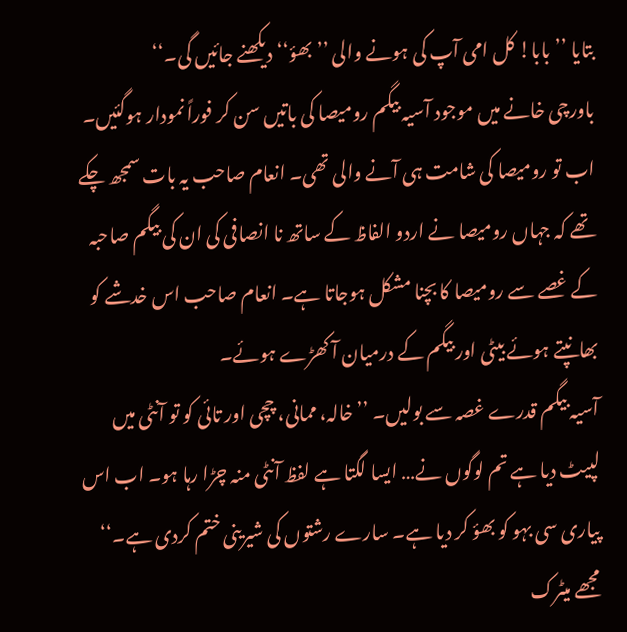بتایا ’’بابا! کل امی آپ کی ہونے والی ’’بھؤ‘‘ دیکھنے جائیں گی۔‘‘
باورچی خانے میں موجود آسیہ بیگم رومیصا کی باتیں سن کر فوراً نمودار ہوگئیں۔ اب تو رومیصا کی شامت ہی آنے والی تھی۔ انعام صاحب یہ بات سمجھ چکے تھے کہ جہاں رومیصا نے اردو الفاظ کے ساتھ نا انصافی کی ان کی بیگم صاحبہ کے غصے سے رومیصا کا بچنا مشکل ہوجاتا ہے۔ انعام صاحب اس خدشے کو بھانپتے ہوئے بیٹی اور بیگم کے درمیان آ کھڑے ہوئے۔
آسیہ بیگم قدرے غصہ سے بولیں۔ ’’خالہ، ممانی، چچی اور تائی کو تو آنٹی میں لپیٹ دیا ہے تم لوگوں نے… ایسا لگتا ہے لفظ آنٹی منہ چڑا رہا ہو۔ اب اس پیاری سی بہو کو بھؤ کر دیا ہے۔ سارے رشتوں کی شیرینی ختم کردی ہے۔‘‘
مجھے میٹرک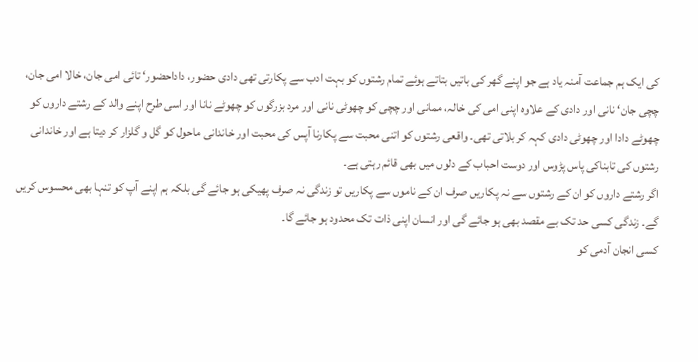کی ایک ہم جماعت آمنہ یاد ہے جو اپنے گھر کی باتیں بتاتے ہوئے تمام رشتوں کو بہت ادب سے پکارتی تھی دادی حضور، داداحضور‘ تائی امی جان، خالا امی جان، چچی جان‘ نانی اور دادی کے علاوہ اپنی امی کی خالہ، ممانی اور چچی کو چھوٹی نانی اور مرد بزرگوں کو چھوٹے نانا اور اسی طرح اپنے والد کے رشتے داروں کو چھوٹے دادا اور چھوٹی دادی کہہ کر بلاتی تھی۔ واقعی رشتوں کو اتنی محبت سے پکارنا آپس کی محبت اور خاندانی ماحول کو گل و گلزار کر دیتا ہے اور خاندانی رشتوں کی تابناکی پاس پڑوس اور دوست احباب کے دلوں میں بھی قائم رہتی ہے۔
اگر رشتے داروں کو ان کے رشتوں سے نہ پکاریں صرف ان کے ناموں سے پکاریں تو زندگی نہ صرف پھیکی ہو جائے گی بلکہ ہم اپنے آپ کو تنہا بھی محسوس کریں گے۔ زندگی کسی حد تک بے مقصد بھی ہو جائے گی اور انسان اپنی ذات تک محدود ہو جائے گا۔
کسی انجان آدمی کو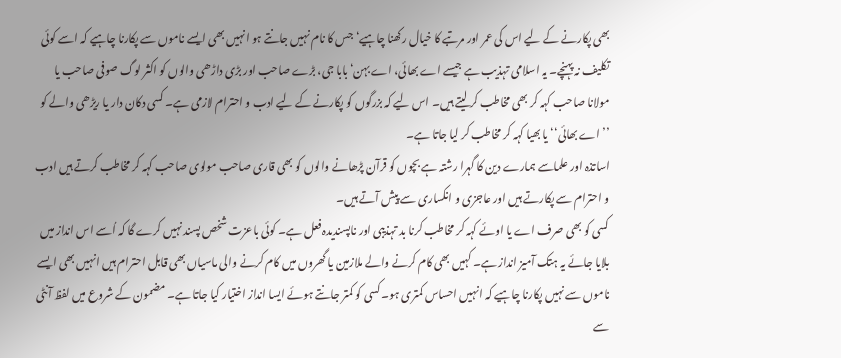بھی پکارنے کے لیے اس کی عمر اور مرتبے کا خیال رکھنا چاہیے‘ جس کا نام نہیں جانتے ہو انہیں بھی ایسے ناموں سے پکارنا چاہیے کہ اسے کوئی تکلیف نہ پہنچے۔ یہ اسلامی تہذیب ہے جیسے اے بھائی، اے بہن‘ بابا جی، بڑے صاحب اور بڑی داڑھی والوں کو اکثر لوگ صوفی صاحب یا مولانا صاحب کہہ کر بھی مخاطب کر لیتے ہیں۔ اس لیے کہ بزرگوں کو پکارنے کے لیے ادب و احترام لازمی ہے۔ کسی دکان دار یا ریڑھی والے کو ’’اے بھائی‘‘ یا بھیا کہہ کر مخاطب کر لیا جاتا ہے۔
اساتذہ اور علماسے ہمارے دین کا گہرا رشتہ ہے بچوں کو قرآن پڑھانے والوں کو بھی قاری صاحب مولوی صاحب کہہ کر مخاطب کرتے ہیں ادب و احترام سے پکارتے ہیں اور عاجزی و انکساری سے پیش آتے ہیں۔
کسی کو بھی صرف اے یا اوئے کہہ کر مخاطب کرنا بد تہذیبی اور ناپسندیدہ فعل ہے۔ کوئی باعزت شخص پسند نہیں کرے گا کہ اُسے اس انداز میں بلایا جائے یہ ہتک آمیز انداز ہے۔ کہیں بھی کام کرنے والے ملازمین یا گھروں میں کام کرنے والی ماسیاں بھی قابل احترام ہیں انہیں بھی ایسے ناموں سے نہیں پکارنا چاہیے کہ انہیں احساس کمتری ہو۔ کسی کو کمتر جانتے ہوئے ایسا انداز اختیار کیا جاتا ہے۔ مضمون کے شروع میں لفظ آنٹی سے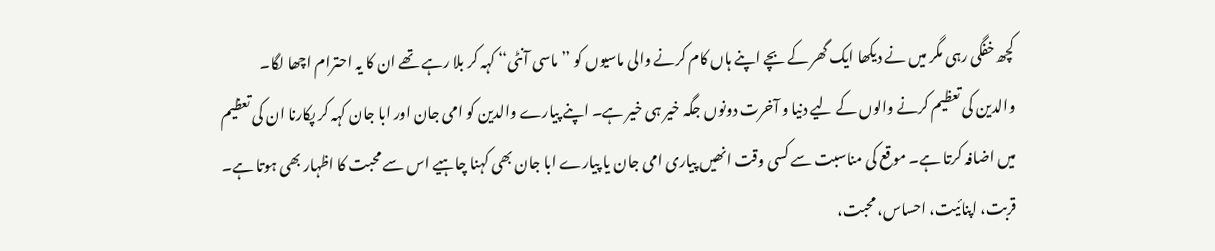کچھ خفگی رہی مگر میں نے دیکھا ایک گھر کے بچے اپنے ہاں کام کرنے والی ماسیوں کو ’’ماسی آنٹی‘‘ کہہ کر بلا رہے تھے ان کا یہ احترام اچھا لگا۔
والدین کی تعظیم کرنے والوں کے لیے دنیا و آخرت دونوں جگہ خیر ہی خیر ہے۔ اپنے پیارے والدین کو امی جان اور ابا جان کہہ کر پکارنا ان کی تعظیم میں اضافہ کرتا ہے۔ موقع کی مناسبت سے کسی وقت انھیں پیاری امی جان یا پیارے ابا جان بھی کہنا چاہیے اس سے محبت کا اظہار بھی ہوتا ہے۔
قربت، اپنائیت، احساس، محبت،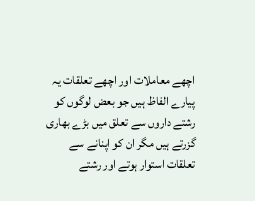اچھے معاملات اور اچھے تعلقات یہ پیارے الفاظ ہیں جو بعض لوگوں کو رشتے داروں سے تعلق میں بڑے بھاری گزرتے ہیں مگر ان کو اپنانے سے تعلقات استوار ہوتے اور رشتے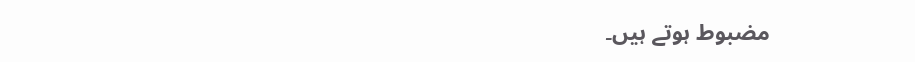مضبوط ہوتے ہیں۔